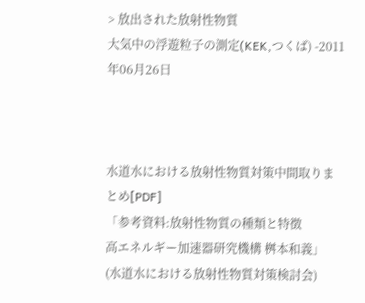> 放出された放射性物質
大気中の浮遊粒子の測定(KEK,つくば) -2011年06月26日



水道水における放射性物質対策中間取りまとめ[PDF]
「参考資料:放射性物質の種類と特徴
高エネルギー加速器研究機構 桝本和義」
(水道水における放射性物質対策検討会)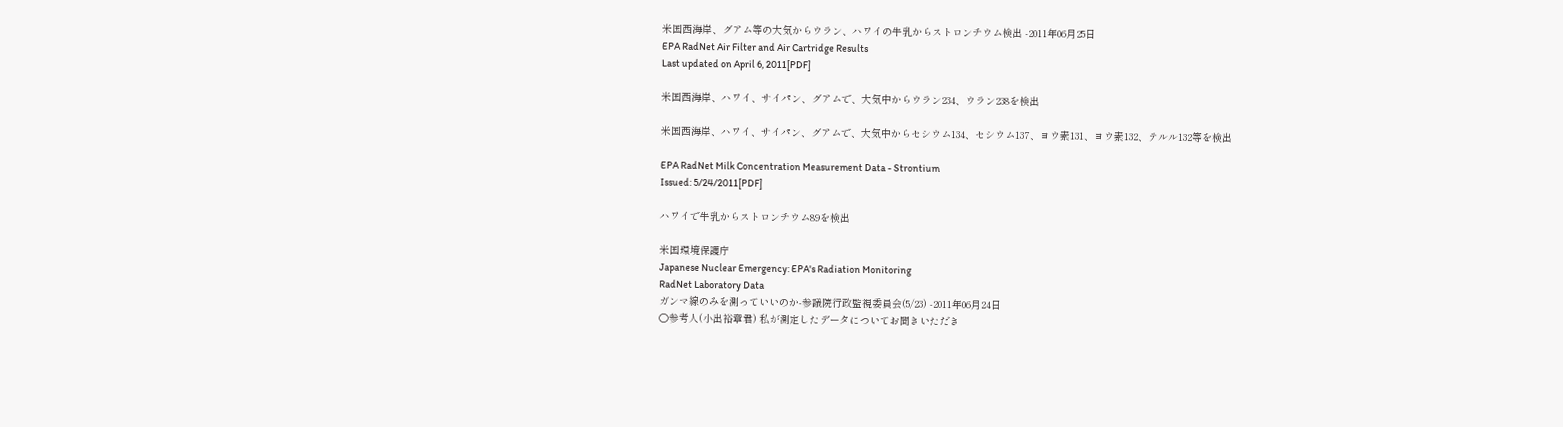米国西海岸、グアム等の大気からウラン、ハワイの牛乳からストロンチウム検出 -2011年06月25日
EPA RadNet Air Filter and Air Cartridge Results
Last updated on April 6, 2011[PDF]

米国西海岸、ハワイ、サイパン、グアムで、大気中からウラン234、ウラン238を検出

米国西海岸、ハワイ、サイパン、グアムで、大気中からセシウム134、セシウム137、ヨウ素131、ヨウ素132、テルル132等を検出

EPA RadNet Milk Concentration Measurement Data - Strontium
Issued: 5/24/2011[PDF]

ハワイで牛乳からストロンチウム89を検出

米国環境保護庁
Japanese Nuclear Emergency: EPA's Radiation Monitoring
RadNet Laboratory Data
ガンマ線のみを測っていいのか-参議院行政監視委員会(5/23) -2011年06月24日
○参考人(小出裕章君) 私が測定したデータについてお聞きいただき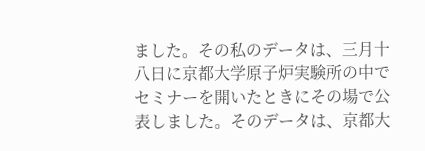ました。その私のデータは、三月十八日に京都大学原子炉実験所の中でセミナーを開いたときにその場で公表しました。そのデータは、京都大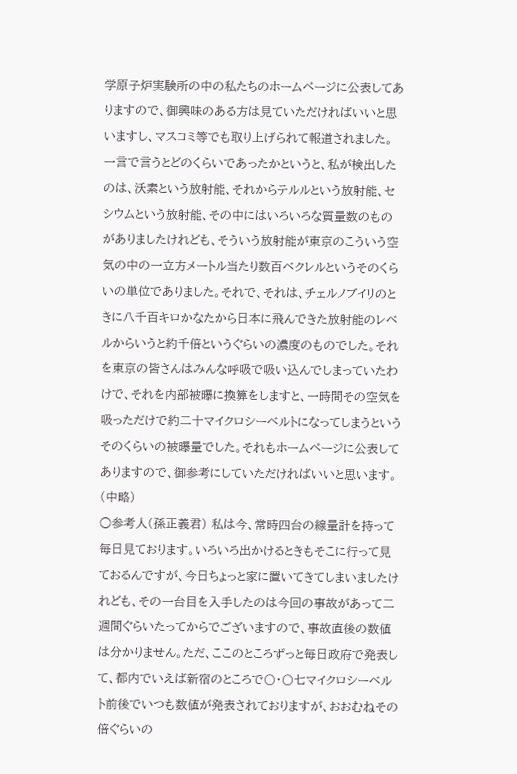学原子炉実験所の中の私たちのホームページに公表してありますので、御興味のある方は見ていただければいいと思いますし、マスコミ等でも取り上げられて報道されました。
一言で言うとどのくらいであったかというと、私が検出したのは、沃素という放射能、それからテルルという放射能、セシウムという放射能、その中にはいろいろな質量数のものがありましたけれども、そういう放射能が東京のこういう空気の中の一立方メートル当たり数百ベクレルというそのくらいの単位でありました。それで、それは、チェルノブイリのときに八千百キロかなたから日本に飛んできた放射能のレベルからいうと約千倍というぐらいの濃度のものでした。それを東京の皆さんはみんな呼吸で吸い込んでしまっていたわけで、それを内部被曝に換算をしますと、一時間その空気を吸っただけで約二十マイクロシーベルトになってしまうというそのくらいの被曝量でした。それもホームページに公表してありますので、御参考にしていただければいいと思います。
(中略)
○参考人(孫正義君) 私は今、常時四台の線量計を持って毎日見ております。いろいろ出かけるときもそこに行って見ておるんですが、今日ちょっと家に置いてきてしまいましたけれども、その一台目を入手したのは今回の事故があって二週間ぐらいたってからでございますので、事故直後の数値は分かりません。ただ、ここのところずっと毎日政府で発表して、都内でいえば新宿のところで〇・〇七マイクロシーベルト前後でいつも数値が発表されておりますが、おおむねその倍ぐらいの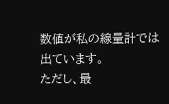数値が私の線量計では出ています。
ただし、最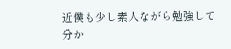近僕も少し素人ながら勉強して分か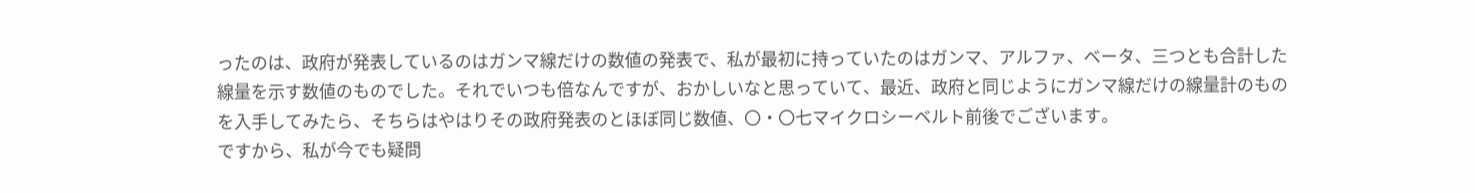ったのは、政府が発表しているのはガンマ線だけの数値の発表で、私が最初に持っていたのはガンマ、アルファ、ベータ、三つとも合計した線量を示す数値のものでした。それでいつも倍なんですが、おかしいなと思っていて、最近、政府と同じようにガンマ線だけの線量計のものを入手してみたら、そちらはやはりその政府発表のとほぼ同じ数値、〇・〇七マイクロシーベルト前後でございます。
ですから、私が今でも疑問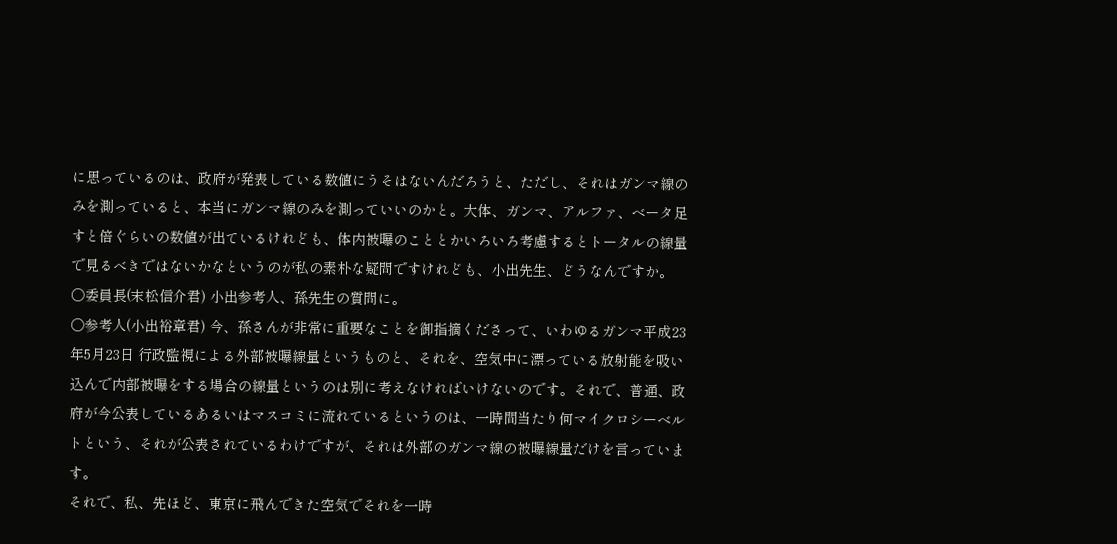に思っているのは、政府が発表している数値にうそはないんだろうと、ただし、それはガンマ線のみを測っていると、本当にガンマ線のみを測っていいのかと。大体、ガンマ、アルファ、ベータ足すと倍ぐらいの数値が出ているけれども、体内被曝のこととかいろいろ考慮するとトータルの線量で見るべきではないかなというのが私の素朴な疑問ですけれども、小出先生、どうなんですか。
○委員長(末松信介君) 小出参考人、孫先生の質問に。
○参考人(小出裕章君) 今、孫さんが非常に重要なことを御指摘くださって、いわゆるガンマ平成23年5月23日 行政監視による外部被曝線量というものと、それを、空気中に漂っている放射能を吸い込んで内部被曝をする場合の線量というのは別に考えなければいけないのです。それで、普通、政府が今公表しているあるいはマスコミに流れているというのは、一時間当たり何マイクロシーベルトという、それが公表されているわけですが、それは外部のガンマ線の被曝線量だけを言っています。
それで、私、先ほど、東京に飛んできた空気でそれを一時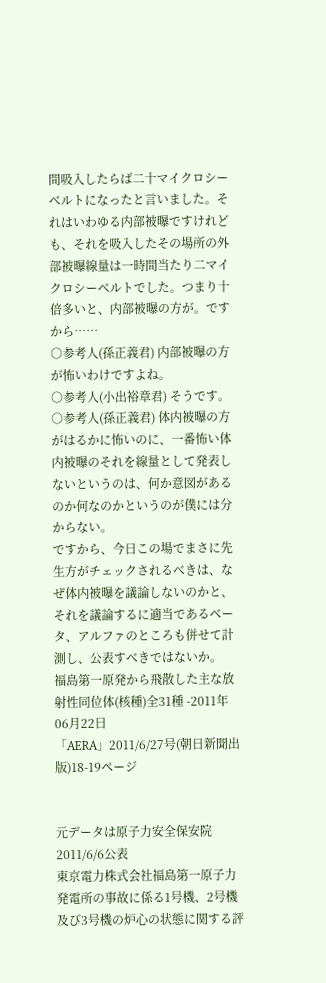間吸入したらば二十マイクロシーベルトになったと言いました。それはいわゆる内部被曝ですけれども、それを吸入したその場所の外部被曝線量は一時間当たり二マイクロシーベルトでした。つまり十倍多いと、内部被曝の方が。ですから……
○参考人(孫正義君) 内部被曝の方が怖いわけですよね。
○参考人(小出裕章君) そうです。
○参考人(孫正義君) 体内被曝の方がはるかに怖いのに、一番怖い体内被曝のそれを線量として発表しないというのは、何か意図があるのか何なのかというのが僕には分からない。
ですから、今日この場でまさに先生方がチェックされるべきは、なぜ体内被曝を議論しないのかと、それを議論するに適当であるベータ、アルファのところも併せて計測し、公表すべきではないか。
福島第一原発から飛散した主な放射性同位体(核種)全31種 -2011年06月22日
「AERA」2011/6/27号(朝日新聞出版)18-19ページ


元データは原子力安全保安院2011/6/6公表
東京電力株式会社福島第一原子力発電所の事故に係る1号機、2号機及び3号機の炉心の状態に関する評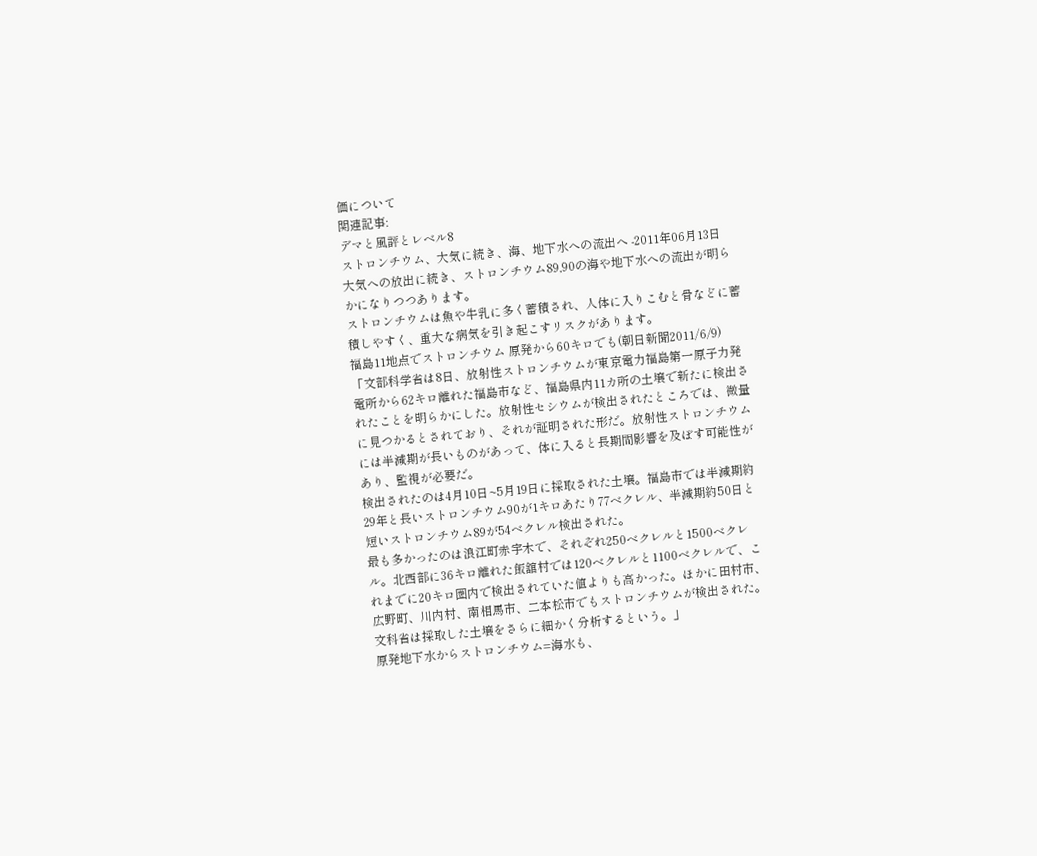価について
関連記事:
デマと風評とレベル8
ストロンチウム、大気に続き、海、地下水への流出へ -2011年06月13日
大気への放出に続き、ストロンチウム89,90の海や地下水への流出が明らかになりつつあります。
ストロンチウムは魚や牛乳に多く蓄積され、人体に入りこむと骨などに蓄積しやすく、重大な病気を引き起こすリスクがあります。
福島11地点でストロンチウム 原発から60キロでも(朝日新聞2011/6/9)
「文部科学省は8日、放射性ストロンチウムが東京電力福島第一原子力発電所から62キロ離れた福島市など、福島県内11カ所の土壌で新たに検出されたことを明らかにした。放射性セシウムが検出されたところでは、微量に見つかるとされており、それが証明された形だ。放射性ストロンチウムには半減期が長いものがあって、体に入ると長期間影響を及ぼす可能性があり、監視が必要だ。
検出されたのは4月10日~5月19日に採取された土壌。福島市では半減期約29年と長いストロンチウム90が1キロあたり77ベクレル、半減期約50日と短いストロンチウム89が54ベクレル検出された。
最も多かったのは浪江町赤宇木で、それぞれ250ベクレルと1500ベクレル。北西部に36キロ離れた飯舘村では120ベクレルと1100ベクレルで、これまでに20キロ圏内で検出されていた値よりも高かった。ほかに田村市、広野町、川内村、南相馬市、二本松市でもストロンチウムが検出された。文科省は採取した土壌をさらに細かく分析するという。」
原発地下水からストロンチウム=海水も、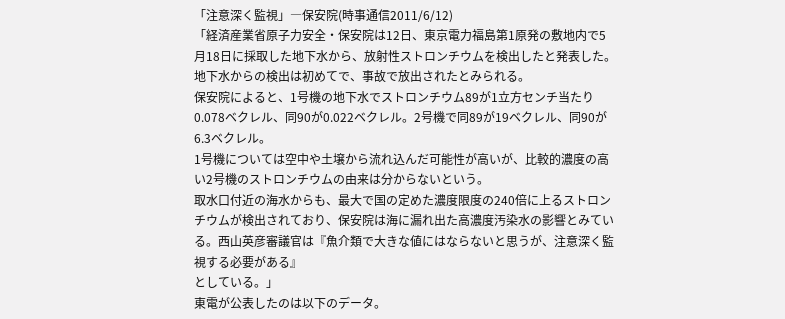「注意深く監視」―保安院(時事通信2011/6/12)
「経済産業省原子力安全・保安院は12日、東京電力福島第1原発の敷地内で5月18日に採取した地下水から、放射性ストロンチウムを検出したと発表した。地下水からの検出は初めてで、事故で放出されたとみられる。
保安院によると、1号機の地下水でストロンチウム89が1立方センチ当たり0.078ベクレル、同90が0.022ベクレル。2号機で同89が19ベクレル、同90が6.3ベクレル。
1号機については空中や土壌から流れ込んだ可能性が高いが、比較的濃度の高い2号機のストロンチウムの由来は分からないという。
取水口付近の海水からも、最大で国の定めた濃度限度の240倍に上るストロンチウムが検出されており、保安院は海に漏れ出た高濃度汚染水の影響とみている。西山英彦審議官は『魚介類で大きな値にはならないと思うが、注意深く監視する必要がある』
としている。」
東電が公表したのは以下のデータ。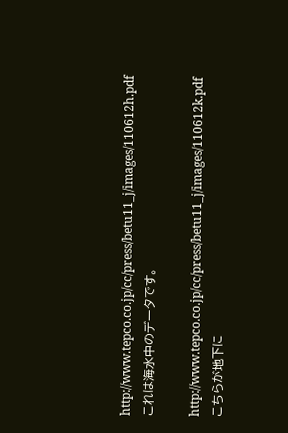http://www.tepco.co.jp/cc/press/betu11_j/images/110612h.pdf
これは海水中のデータです。

http://www.tepco.co.jp/cc/press/betu11_j/images/110612k.pdf
こちらが地下に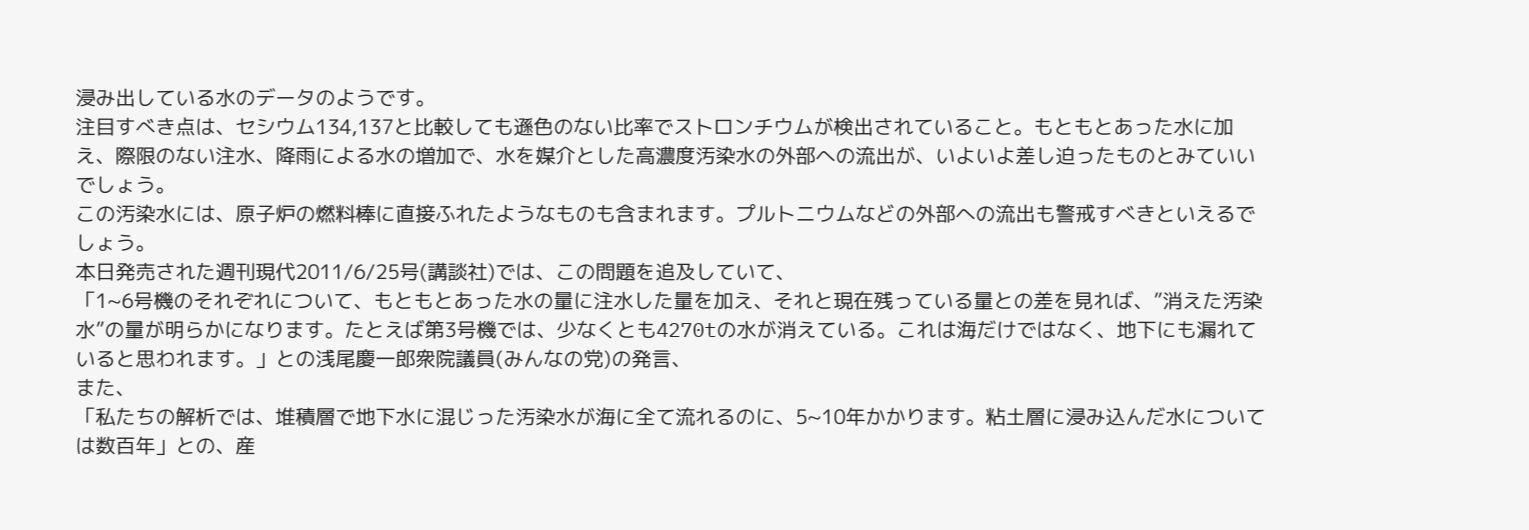浸み出している水のデータのようです。
注目すべき点は、セシウム134,137と比較しても遜色のない比率でストロンチウムが検出されていること。もともとあった水に加え、際限のない注水、降雨による水の増加で、水を媒介とした高濃度汚染水の外部への流出が、いよいよ差し迫ったものとみていいでしょう。
この汚染水には、原子炉の燃料棒に直接ふれたようなものも含まれます。プルトニウムなどの外部への流出も警戒すべきといえるでしょう。
本日発売された週刊現代2011/6/25号(講談社)では、この問題を追及していて、
「1~6号機のそれぞれについて、もともとあった水の量に注水した量を加え、それと現在残っている量との差を見れば、”消えた汚染水”の量が明らかになります。たとえば第3号機では、少なくとも4270tの水が消えている。これは海だけではなく、地下にも漏れていると思われます。」との浅尾慶一郎衆院議員(みんなの党)の発言、
また、
「私たちの解析では、堆積層で地下水に混じった汚染水が海に全て流れるのに、5~10年かかります。粘土層に浸み込んだ水については数百年」との、産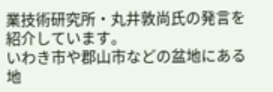業技術研究所・丸井敦尚氏の発言を紹介しています。
いわき市や郡山市などの盆地にある地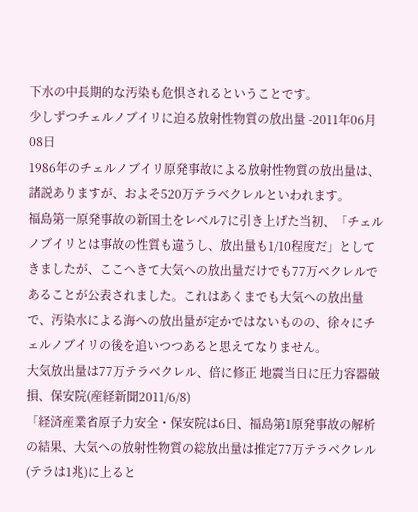下水の中長期的な汚染も危惧されるということです。
少しずつチェルノブイリに迫る放射性物質の放出量 -2011年06月08日
1986年のチェルノブイリ原発事故による放射性物質の放出量は、諸説ありますが、およそ520万テラベクレルといわれます。
福島第一原発事故の新国土をレベル7に引き上げた当初、「チェルノブイリとは事故の性質も違うし、放出量も1/10程度だ」としてきましたが、ここへきて大気への放出量だけでも77万ベクレルであることが公表されました。これはあくまでも大気への放出量で、汚染水による海への放出量が定かではないものの、徐々にチェルノブイリの後を追いつつあると思えてなりません。
大気放出量は77万テラベクレル、倍に修正 地震当日に圧力容器破損、保安院(産経新聞2011/6/8)
「経済産業省原子力安全・保安院は6日、福島第1原発事故の解析の結果、大気への放射性物質の総放出量は推定77万テラベクレル(テラは1兆)に上ると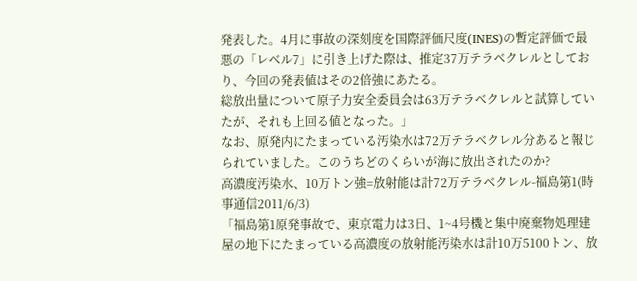発表した。4月に事故の深刻度を国際評価尺度(INES)の暫定評価で最悪の「レベル7」に引き上げた際は、推定37万テラベクレルとしており、今回の発表値はその2倍強にあたる。
総放出量について原子力安全委員会は63万テラベクレルと試算していたが、それも上回る値となった。」
なお、原発内にたまっている汚染水は72万テラベクレル分あると報じられていました。このうちどのくらいが海に放出されたのか?
高濃度汚染水、10万トン強=放射能は計72万テラベクレル-福島第1(時事通信2011/6/3)
「福島第1原発事故で、東京電力は3日、1~4号機と集中廃棄物処理建屋の地下にたまっている高濃度の放射能汚染水は計10万5100トン、放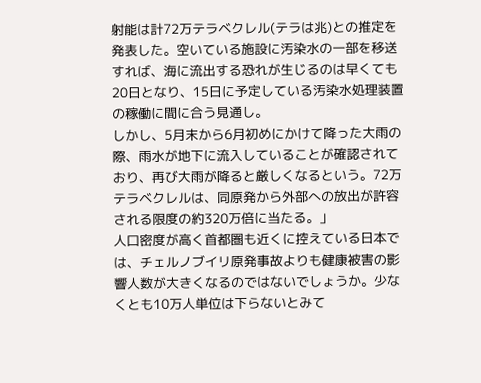射能は計72万テラベクレル(テラは兆)との推定を発表した。空いている施設に汚染水の一部を移送すれば、海に流出する恐れが生じるのは早くても20日となり、15日に予定している汚染水処理装置の稼働に間に合う見通し。
しかし、5月末から6月初めにかけて降った大雨の際、雨水が地下に流入していることが確認されており、再び大雨が降ると厳しくなるという。72万テラベクレルは、同原発から外部への放出が許容される限度の約320万倍に当たる。」
人口密度が高く首都圏も近くに控えている日本では、チェルノブイリ原発事故よりも健康被害の影響人数が大きくなるのではないでしょうか。少なくとも10万人単位は下らないとみて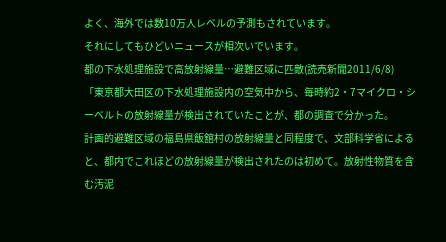よく、海外では数10万人レベルの予測もされています。
それにしてもひどいニュースが相次いでいます。
都の下水処理施設で高放射線量…避難区域に匹敵(読売新聞2011/6/8)
「東京都大田区の下水処理施設内の空気中から、毎時約2・7マイクロ・シーベルトの放射線量が検出されていたことが、都の調査で分かった。
計画的避難区域の福島県飯舘村の放射線量と同程度で、文部科学省によると、都内でこれほどの放射線量が検出されたのは初めて。放射性物質を含む汚泥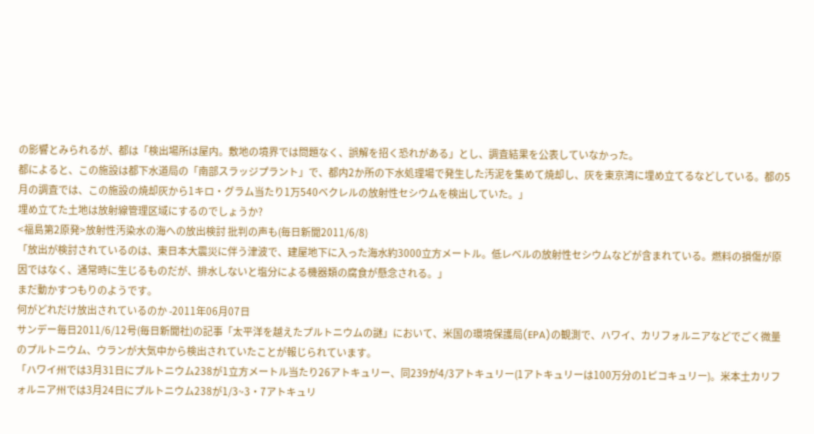の影響とみられるが、都は「検出場所は屋内。敷地の境界では問題なく、誤解を招く恐れがある」とし、調査結果を公表していなかった。
都によると、この施設は都下水道局の「南部スラッジプラント」で、都内2か所の下水処理場で発生した汚泥を集めて焼却し、灰を東京湾に埋め立てるなどしている。都の5月の調査では、この施設の焼却灰から1キロ・グラム当たり1万540ベクレルの放射性セシウムを検出していた。」
埋め立てた土地は放射線管理区域にするのでしょうか?
<福島第2原発>放射性汚染水の海への放出検討 批判の声も(毎日新聞2011/6/8)
「放出が検討されているのは、東日本大震災に伴う津波で、建屋地下に入った海水約3000立方メートル。低レベルの放射性セシウムなどが含まれている。燃料の損傷が原因ではなく、通常時に生じるものだが、排水しないと塩分による機器類の腐食が懸念される。」
まだ動かすつもりのようです。
何がどれだけ放出されているのか -2011年06月07日
サンデー毎日2011/6/12号(毎日新聞社)の記事「太平洋を越えたプルトニウムの謎」において、米国の環境保護局(EPA)の観測で、ハワイ、カリフォルニアなどでごく微量のプルトニウム、ウランが大気中から検出されていたことが報じられています。
「ハワイ州では3月31日にプルトニウム238が1立方メートル当たり26アトキュリー、同239が4/3アトキュリー(1アトキュリーは100万分の1ピコキュリー)。米本土カリフォルニア州では3月24日にプルトニウム238が1/3~3・7アトキュリ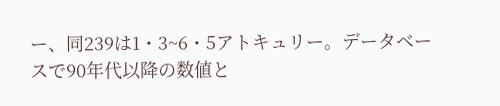ー、同239は1・3~6・5アトキュリー。データベースで90年代以降の数値と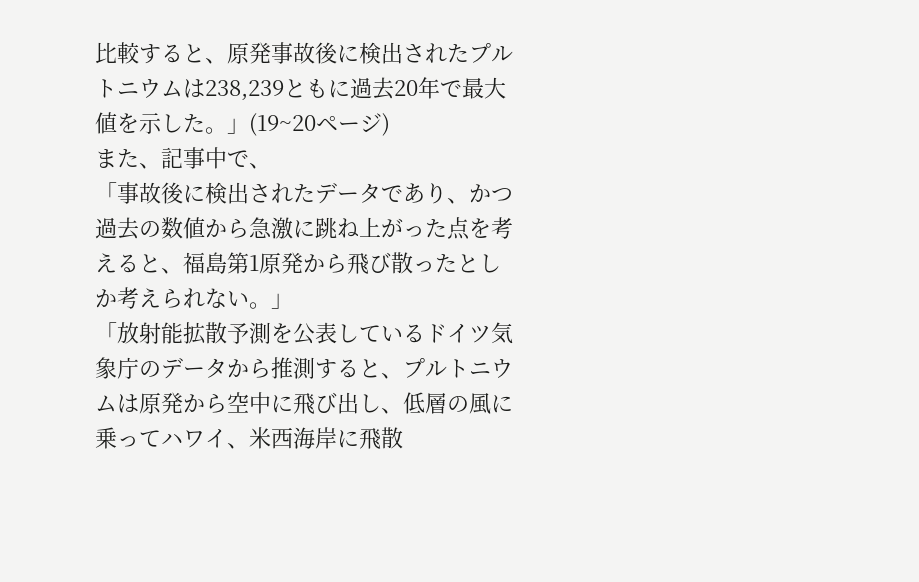比較すると、原発事故後に検出されたプルトニウムは238,239ともに過去20年で最大値を示した。」(19~20ページ)
また、記事中で、
「事故後に検出されたデータであり、かつ過去の数値から急激に跳ね上がった点を考えると、福島第1原発から飛び散ったとしか考えられない。」
「放射能拡散予測を公表しているドイツ気象庁のデータから推測すると、プルトニウムは原発から空中に飛び出し、低層の風に乗ってハワイ、米西海岸に飛散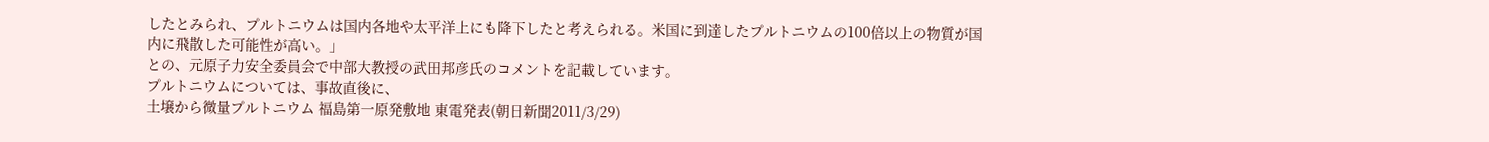したとみられ、プルトニウムは国内各地や太平洋上にも降下したと考えられる。米国に到達したプルトニウムの100倍以上の物質が国内に飛散した可能性が高い。」
との、元原子力安全委員会で中部大教授の武田邦彦氏のコメントを記載しています。
プルトニウムについては、事故直後に、
土壌から微量プルトニウム 福島第一原発敷地 東電発表(朝日新聞2011/3/29)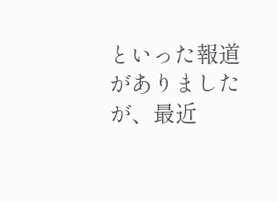といった報道がありましたが、最近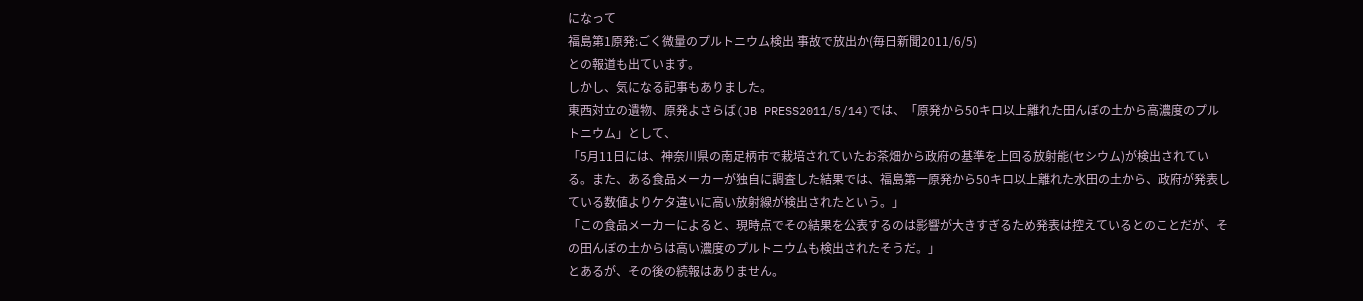になって
福島第1原発:ごく微量のプルトニウム検出 事故で放出か(毎日新聞2011/6/5)
との報道も出ています。
しかし、気になる記事もありました。
東西対立の遺物、原発よさらば(JB PRESS2011/5/14)では、「原発から50キロ以上離れた田んぼの土から高濃度のプルトニウム」として、
「5月11日には、神奈川県の南足柄市で栽培されていたお茶畑から政府の基準を上回る放射能(セシウム)が検出されている。また、ある食品メーカーが独自に調査した結果では、福島第一原発から50キロ以上離れた水田の土から、政府が発表している数値よりケタ違いに高い放射線が検出されたという。」
「この食品メーカーによると、現時点でその結果を公表するのは影響が大きすぎるため発表は控えているとのことだが、その田んぼの土からは高い濃度のプルトニウムも検出されたそうだ。」
とあるが、その後の続報はありません。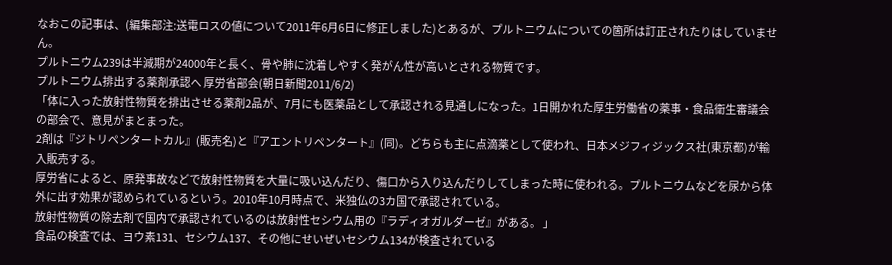なおこの記事は、(編集部注:送電ロスの値について2011年6月6日に修正しました)とあるが、プルトニウムについての箇所は訂正されたりはしていません。
プルトニウム239は半減期が24000年と長く、骨や肺に沈着しやすく発がん性が高いとされる物質です。
プルトニウム排出する薬剤承認へ 厚労省部会(朝日新聞2011/6/2)
「体に入った放射性物質を排出させる薬剤2品が、7月にも医薬品として承認される見通しになった。1日開かれた厚生労働省の薬事・食品衛生審議会の部会で、意見がまとまった。
2剤は『ジトリペンタートカル』(販売名)と『アエントリペンタート』(同)。どちらも主に点滴薬として使われ、日本メジフィジックス社(東京都)が輸入販売する。
厚労省によると、原発事故などで放射性物質を大量に吸い込んだり、傷口から入り込んだりしてしまった時に使われる。プルトニウムなどを尿から体外に出す効果が認められているという。2010年10月時点で、米独仏の3カ国で承認されている。
放射性物質の除去剤で国内で承認されているのは放射性セシウム用の『ラディオガルダーゼ』がある。 」
食品の検査では、ヨウ素131、セシウム137、その他にせいぜいセシウム134が検査されている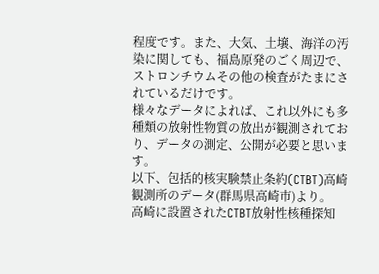程度です。また、大気、土壌、海洋の汚染に関しても、福島原発のごく周辺で、ストロンチウムその他の検査がたまにされているだけです。
様々なデータによれば、これ以外にも多種類の放射性物質の放出が観測されており、データの測定、公開が必要と思います。
以下、包括的核実験禁止条約(CTBT)高崎観測所のデータ(群馬県高崎市)より。
高崎に設置されたCTBT放射性核種探知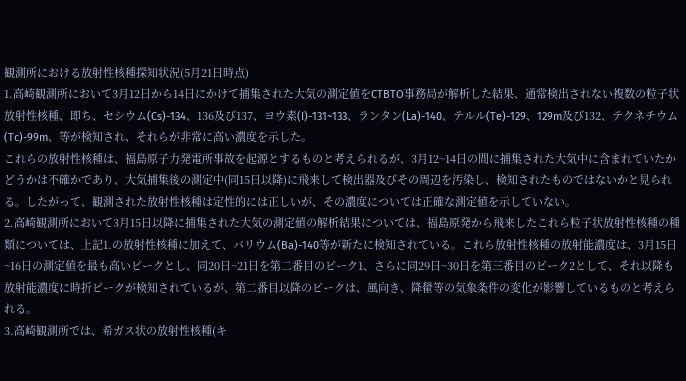観測所における放射性核種探知状況(5月21日時点)
1.高崎観測所において3月12日から14日にかけて捕集された大気の測定値をCTBTO事務局が解析した結果、通常検出されない複数の粒子状放射性核種、即ち、セシウム(Cs)-134、136及び137、ヨウ素(I)-131~133、ランタン(La)-140、テルル(Te)-129、129m及び132、テクネチウム(Tc)-99m、等が検知され、それらが非常に高い濃度を示した。
これらの放射性核種は、福島原子力発電所事故を起源とするものと考えられるが、3月12~14日の間に捕集された大気中に含まれていたかどうかは不確かであり、大気捕集後の測定中(同15日以降)に飛来して検出器及びその周辺を汚染し、検知されたものではないかと見られる。したがって、観測された放射性核種は定性的には正しいが、その濃度については正確な測定値を示していない。
2.高崎観測所において3月15日以降に捕集された大気の測定値の解析結果については、福島原発から飛来したこれら粒子状放射性核種の種類については、上記1.の放射性核種に加えて、バリウム(Ba)-140等が新たに検知されている。これら放射性核種の放射能濃度は、3月15日~16日の測定値を最も高いピークとし、同20日~21日を第二番目のピーク1、さらに同29日~30日を第三番目のピーク2として、それ以降も放射能濃度に時折ピークが検知されているが、第二番目以降のピークは、風向き、降雤等の気象条件の変化が影響しているものと考えられる。
3.高崎観測所では、希ガス状の放射性核種(キ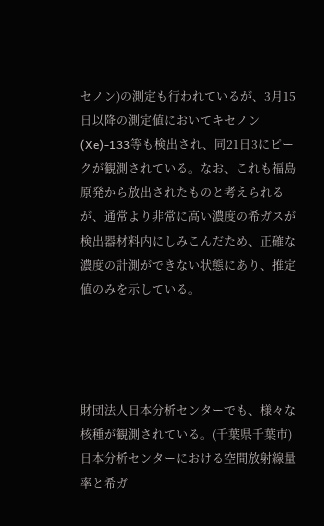セノン)の測定も行われているが、3月15日以降の測定値においてキセノン(Xe)-133等も検出され、同21日3にピークが観測されている。なお、これも福島原発から放出されたものと考えられるが、通常より非常に高い濃度の希ガスが検出器材料内にしみこんだため、正確な濃度の計測ができない状態にあり、推定値のみを示している。




財団法人日本分析センターでも、様々な核種が観測されている。(千葉県千葉市)
日本分析センターにおける空間放射線量率と希ガ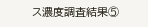ス濃度調査結果⑤